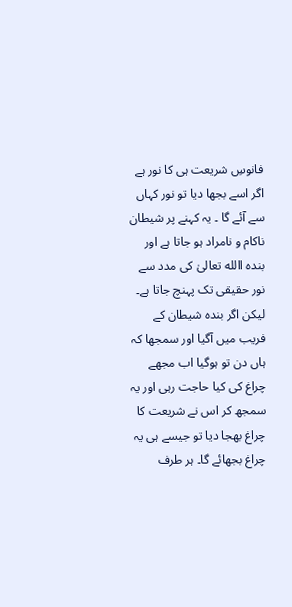فانوسِ شریعت ہی کا نور ہے اگر اسے بجھا دیا تو نور کہاں سے آئے گا ۔ یہ کہنے پر شیطان ناکام و نامراد ہو جاتا ہے اور بندہ االله تعالیٰ کی مدد سے نور حقیقی تک پہنچ جاتا ہے۔ لیکن اگر بندہ شیطان کے فریب میں آگیا اور سمجھا کہ ہاں دن تو ہوگیا اب مجھے چراغ کی کیا حاجت رہی اور یہ سمجھ کر اس نے شریعت کا چراغ بھجا دیا تو جیسے ہی یہ چراغ بجھائے گا۔ ہر طرف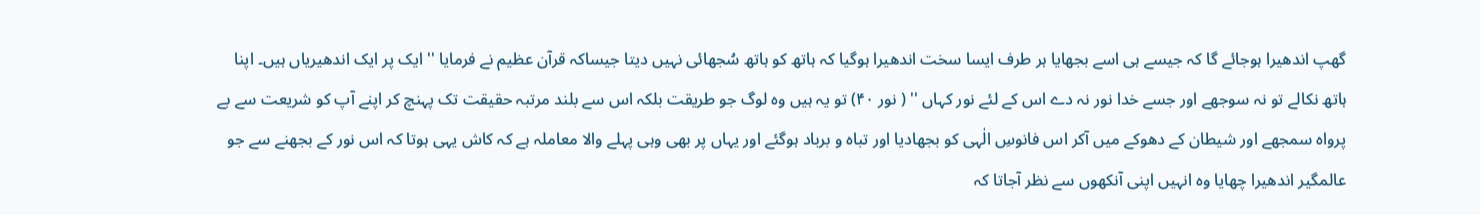گھپ اندھیرا ہوجائے گا کہ جیسے ہی اسے بجھایا ہر طرف ایسا سخت اندھیرا ہوگیا کہ ہاتھ کو ہاتھ سُجھائی نہیں دیتا جیساکہ قرآن عظیم نے فرمایا '' ایک پر ایک اندھیریاں ہیں۔ اپنا ہاتھ نکالے تو نہ سوجھے اور جسے خدا نور نہ دے اس کے لئے نور کہاں '' ( نور ۴۰) تو یہ ہیں وہ لوگ جو طریقت بلکہ اس سے بلند مرتبہ حقیقت تک پہنچ کر اپنے آپ کو شریعت سے بے پرواہ سمجھے اور شیطان کے دھوکے میں آکر اس فانوسِ الٰہی کو بجھادیا اور تباہ و برباد ہوگئے اور یہاں پر بھی وہی پہلے والا معاملہ ہے کہ کاش یہی ہوتا کہ اس نور کے بجھنے سے جو عالمگیر اندھیرا چھایا وہ انہیں اپنی آنکھوں سے نظر آجاتا کہ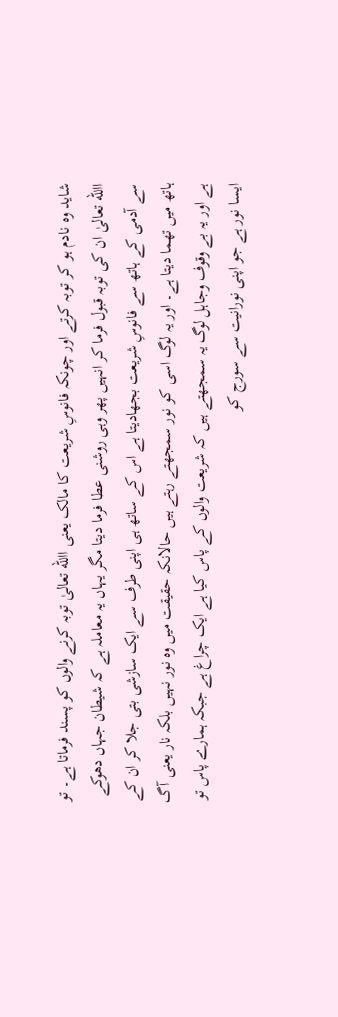شاید وہ نادم ہو کر توبہ کرتے اور چونکہ فانوسِ شریعت کا مالک یعنی االله تعالیٰ توبہ کرنے والوں کو پسند فرماتا ہے۔ تو االله تعالیٰ ان کی توبہ قبول فرما کر انہیں پھر وہی روشنی عطا فرما دیتا مگر یہاں یہ معاملہ ہے کہ شیطان جہاں دھوکے سے آدمی کے ہاتھ سے فانوسِ شریعت بجھادیتا ہے اس کے ساتھ ہی اپنی طرف سے ایک سازشی بتی جلا کر ان کے ہاتھ میں تھما دیتا ہے۔ اور یہ لوگ اسی کو نور سمجھتے رہتے ہیں حالانکہ حقیقت میں وہ نور نہیں بلکہ نار یعنی آگ ہے اور یہ بے وقوف وجاہل لوگ یہ سمجھتے ہیں کہ شریعت والوں کے پاس کیا ہے ایک چراغ ہے جبکہ ہمارے پاس تو ایسا نور ہے جو اپنی نورانیت سے سورج کو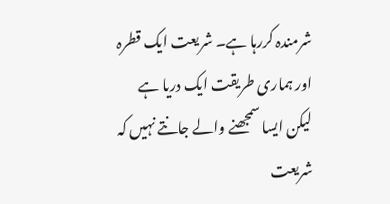شرمندہ کررہا ہے۔ شریعت ایک قطرہ اور ہماری طریقت ایک دریا ہے لیکن ایسا سمجھنے والے جانتے نہیں کہ شریعت